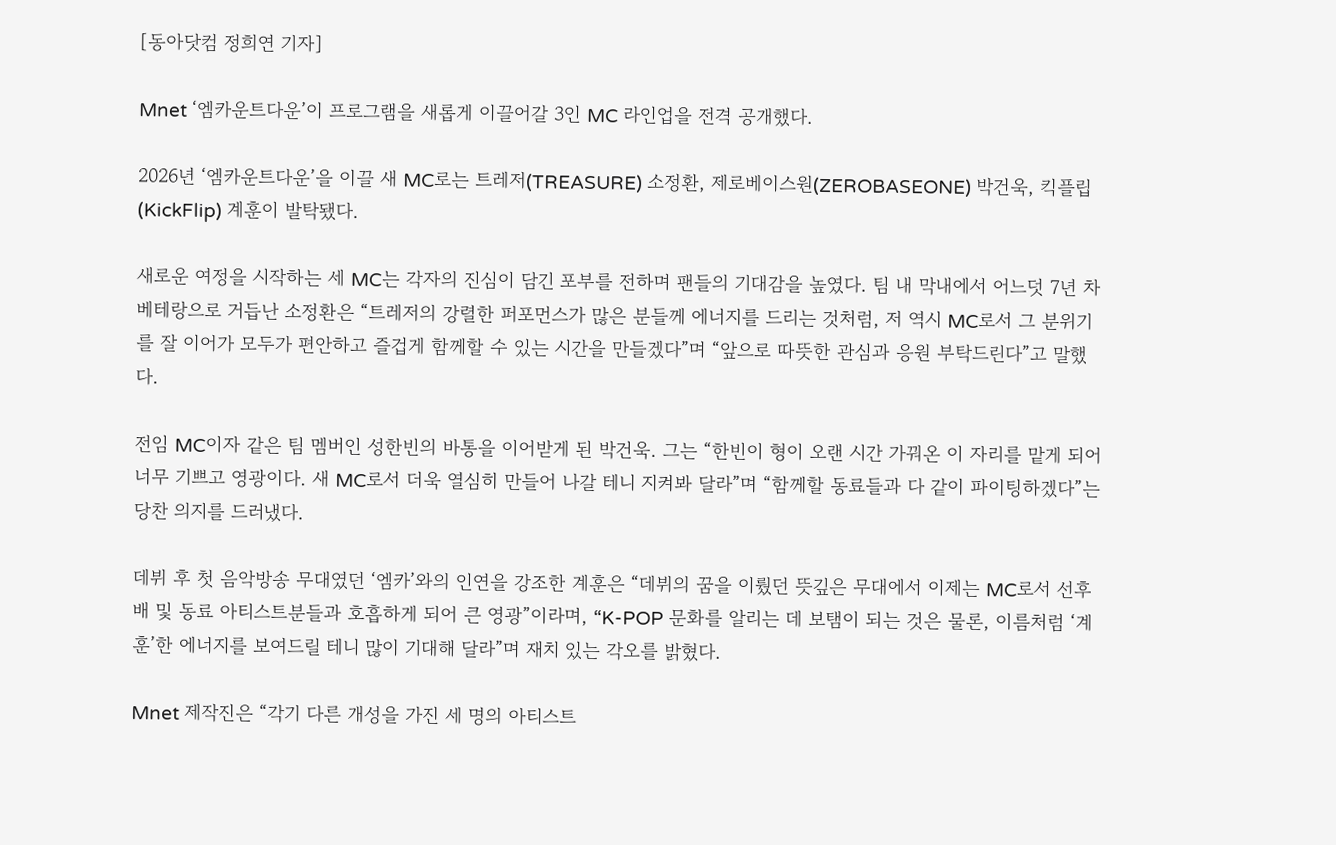[동아닷컴 정희연 기자]

Mnet ‘엠카운트다운’이 프로그램을 새롭게 이끌어갈 3인 MC 라인업을 전격 공개했다.

2026년 ‘엠카운트다운’을 이끌 새 MC로는 트레저(TREASURE) 소정환, 제로베이스원(ZEROBASEONE) 박건욱, 킥플립(KickFlip) 계훈이 발탁됐다.

새로운 여정을 시작하는 세 MC는 각자의 진심이 담긴 포부를 전하며 팬들의 기대감을 높였다. 팀 내 막내에서 어느덧 7년 차 베테랑으로 거듭난 소정환은 “트레저의 강렬한 퍼포먼스가 많은 분들께 에너지를 드리는 것처럼, 저 역시 MC로서 그 분위기를 잘 이어가 모두가 편안하고 즐겁게 함께할 수 있는 시간을 만들겠다”며 “앞으로 따뜻한 관심과 응원 부탁드린다”고 말했다.

전임 MC이자 같은 팀 멤버인 성한빈의 바통을 이어받게 된 박건욱. 그는 “한빈이 형이 오랜 시간 가꿔온 이 자리를 맡게 되어 너무 기쁘고 영광이다. 새 MC로서 더욱 열심히 만들어 나갈 테니 지켜봐 달라”며 “함께할 동료들과 다 같이 파이팅하겠다”는 당찬 의지를 드러냈다.

데뷔 후 첫 음악방송 무대였던 ‘엠카’와의 인연을 강조한 계훈은 “데뷔의 꿈을 이뤘던 뜻깊은 무대에서 이제는 MC로서 선후배 및 동료 아티스트분들과 호흡하게 되어 큰 영광”이라며, “K-POP 문화를 알리는 데 보탬이 되는 것은 물론, 이름처럼 ‘계훈’한 에너지를 보여드릴 테니 많이 기대해 달라”며 재치 있는 각오를 밝혔다.

Mnet 제작진은 “각기 다른 개성을 가진 세 명의 아티스트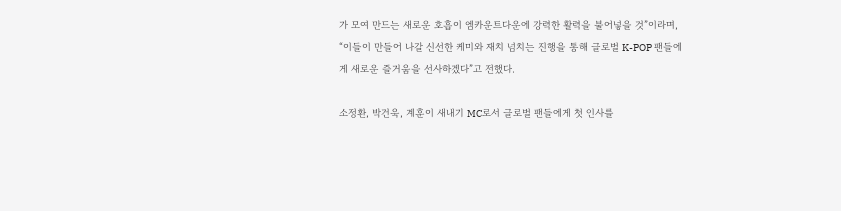가 모여 만드는 새로운 호흡이 엠카운트다운에 강력한 활력을 불어넣을 것”이라며, “이들이 만들어 나갈 신선한 케미와 재치 넘치는 진행을 통해 글로벌 K-POP 팬들에게 새로운 즐거움을 선사하겠다”고 전했다.

소정환, 박건욱, 계훈이 새내기 MC로서 글로벌 팬들에게 첫 인사를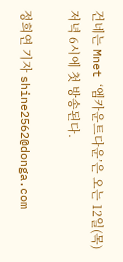건네는 Mnet ‘엠카운트다운’은 오는 12일(목) 저녁 6시에 첫 방송된다.

정희연 기자 shine2562@donga.com